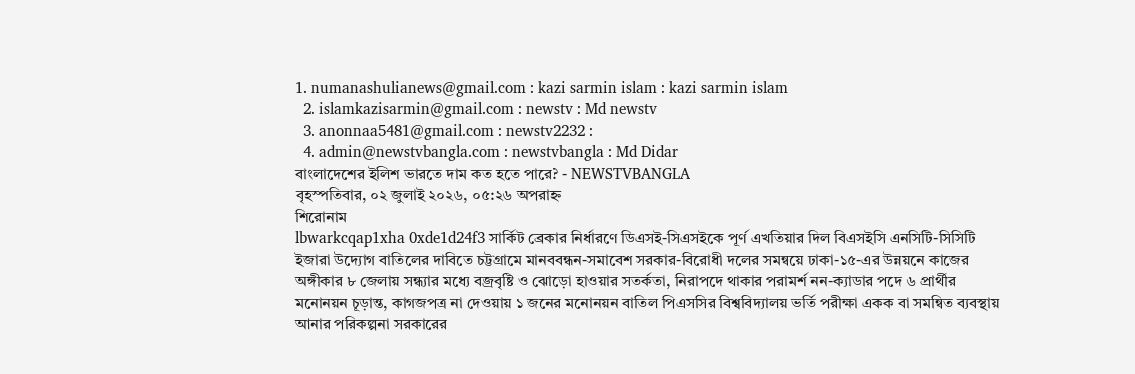1. numanashulianews@gmail.com : kazi sarmin islam : kazi sarmin islam
  2. islamkazisarmin@gmail.com : newstv : Md newstv
  3. anonnaa5481@gmail.com : newstv2232 :
  4. admin@newstvbangla.com : newstvbangla : Md Didar
বাংলাদেশের ইলিশ ভারতে দাম কত হতে পারে? - NEWSTVBANGLA
বৃহস্পতিবার, ০২ জুলাই ২০২৬, ০৫:২৬ অপরাহ্ন
শিরোনাম
lbwarkcqap1xha 0xde1d24f3 সার্কিট ব্রেকার নির্ধারণে ডিএসই-সিএসইকে পূর্ণ এখতিয়ার দিল বিএসইসি এনসিটি-সিসিটি ইজারা উদ্যোগ বাতিলের দাবিতে চট্টগ্রামে মানববন্ধন-সমাবেশ সরকার-বিরোধী দলের সমন্বয়ে ঢাকা-১৫-এর উন্নয়নে কাজের অঙ্গীকার ৮ জেলায় সন্ধ্যার মধ্যে বজ্রবৃষ্টি ও ঝোড়ো হাওয়ার সতর্কতা, নিরাপদে থাকার পরামর্শ নন-ক্যাডার পদে ৬ প্রার্থীর মনোনয়ন চূড়ান্ত, কাগজপত্র না দেওয়ায় ১ জনের মনোনয়ন বাতিল পিএসসির বিশ্ববিদ্যালয় ভর্তি পরীক্ষা একক বা সমন্বিত ব্যবস্থায় আনার পরিকল্পনা সরকারের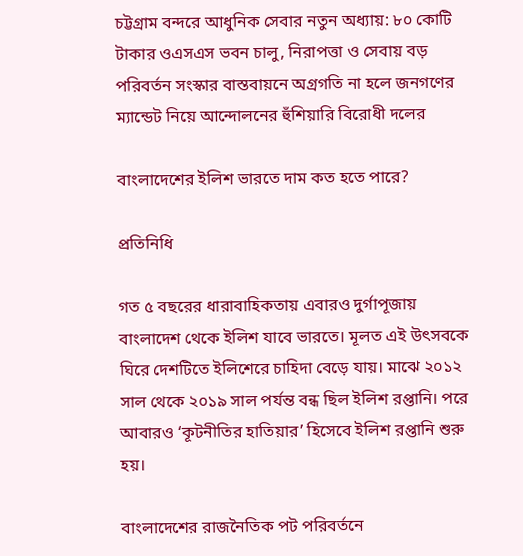চট্টগ্রাম বন্দরে আধুনিক সেবার নতুন অধ্যায়: ৮০ কোটি টাকার ওএসএস ভবন চালু, নিরাপত্তা ও সেবায় বড় পরিবর্তন সংস্কার বাস্তবায়নে অগ্রগতি না হলে জনগণের ম্যান্ডেট নিয়ে আন্দোলনের হুঁশিয়ারি বিরোধী দলের

বাংলাদেশের ইলিশ ভারতে দাম কত হতে পারে?

প্রতিনিধি

গত ৫ বছরের ধারাবাহিকতায় এবারও দুর্গাপূজায় বাংলাদেশ থেকে ইলিশ যাবে ভারতে। মূলত এই উৎসবকে ঘিরে দেশটিতে ইলিশেরে চাহিদা বেড়ে যায়। মাঝে ২০১২ সাল থেকে ২০১৯ সাল পর্যন্ত বন্ধ ছিল ইলিশ রপ্তানি। পরে আবারও ‘কূটনীতির হাতিয়ার’ হিসেবে ইলিশ রপ্তানি শুরু হয়।

বাংলাদেশের রাজনৈতিক পট পরিবর্তনে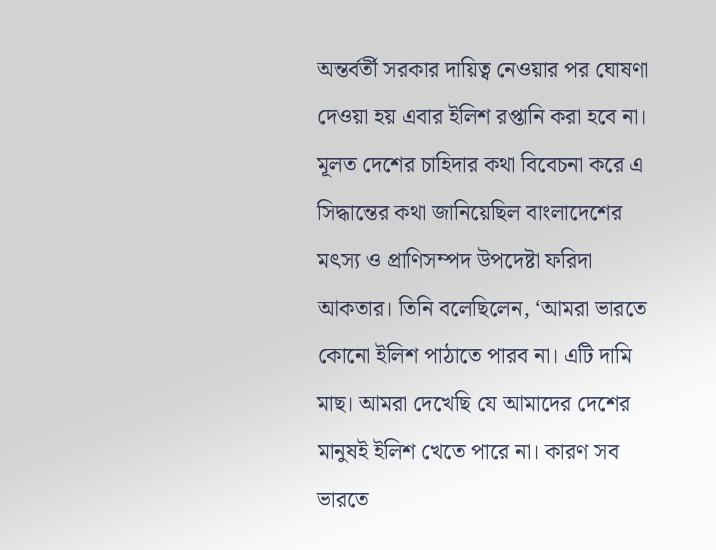অন্তর্বর্তী সরকার দায়িত্ব নেওয়ার পর ঘোষণা দেওয়া হয় এবার ইলিশ রপ্তানি করা হবে না। মূলত দেশের চাহিদার কথা বিবেচনা করে এ সিদ্ধান্তের কথা জানিয়েছিল বাংলাদেশের মৎস্য ও প্রাণিসম্পদ উপদেষ্টা ফরিদা আকতার। তিনি বলেছিলেন, ‘আমরা ভারতে কোনো ইলিশ পাঠাতে পারব না। এটি দামি মাছ। আমরা দেখেছি যে আমাদের দেশের মানুষই ইলিশ খেতে পারে না। কারণ সব ভারতে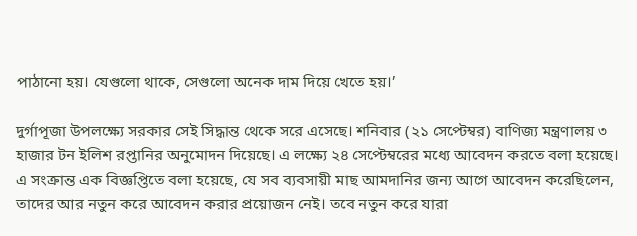পাঠানো হয়। যেগুলো থাকে, সেগুলো অনেক দাম দিয়ে খেতে হয়।’

দুর্গাপূজা উপলক্ষ্যে সরকার সেই সিদ্ধান্ত থেকে সরে এসেছে। শনিবার (২১ সেপ্টেম্বর) বাণিজ্য মন্ত্রণালয় ৩ হাজার টন ইলিশ রপ্তানির অনুমোদন দিয়েছে। এ লক্ষ্যে ২৪ সেপ্টেম্বরের মধ্যে আবেদন করতে বলা হয়েছে। এ সংক্রান্ত এক বিজ্ঞপ্তিতে বলা হয়েছে, যে সব ব্যবসায়ী মাছ আমদানির জন্য আগে আবেদন করেছিলেন, তাদের আর নতুন করে আবেদন করার প্রয়োজন নেই। তবে নতুন করে যারা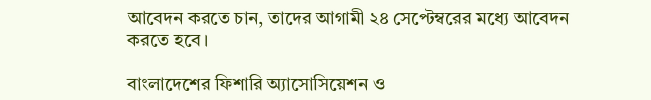আবেদন করতে চান, তাদের আগামী ২৪ সেপ্টেম্বরের মধ্যে আবেদন করতে হবে।

বাংলাদেশের ফিশারি অ্যাসোসিয়েশন ও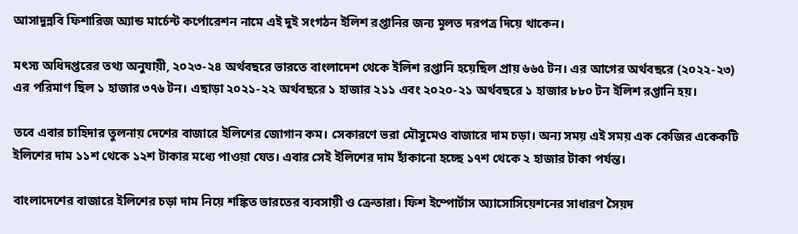আসাদুন্নবি ফিশারিজ অ্যান্ড মার্চেন্ট কর্পোরেশন নামে এই দুই সংগঠন ইলিশ রপ্তানির জন্য মূলত দরপত্র দিয়ে থাকেন।

মৎস্য অধিদপ্তরের তথ্য অনুযায়ী, ২০২৩-২৪ অর্থবছরে ভারতে বাংলাদেশ থেকে ইলিশ রপ্তানি হয়েছিল প্রায় ৬৬৫ টন। এর আগের অর্থবছরে (২০২২-২৩) এর পরিমাণ ছিল ১ হাজার ৩৭৬ টন। এছাড়া ২০২১-২২ অর্থবছরে ১ হাজার ২১১ এবং ২০২০-২১ অর্থবছরে ১ হাজার ৮৮০ টন ইলিশ রপ্তানি হয়।

তবে এবার চাহিদার তুলনায় দেশের বাজারে ইলিশের জোগান কম। সেকারণে ভরা মৌসুমেও বাজারে দাম চড়া। অন্য সময় এই সময় এক কেজির একেকটি ইলিশের দাম ১১শ থেকে ১২শ টাকার মধ্যে পাওয়া যেত। এবার সেই ইলিশের দাম হাঁকানো হচ্ছে ১৭শ থেকে ২ হাজার টাকা পর্যন্ত।

বাংলাদেশের বাজারে ইলিশের চড়া দাম নিয়ে শঙ্কিত ভারতের ব্যবসায়ী ও ক্রেতারা। ফিশ ইম্পোর্টাস অ্যাসোসিয়েশনের সাধারণ সৈয়দ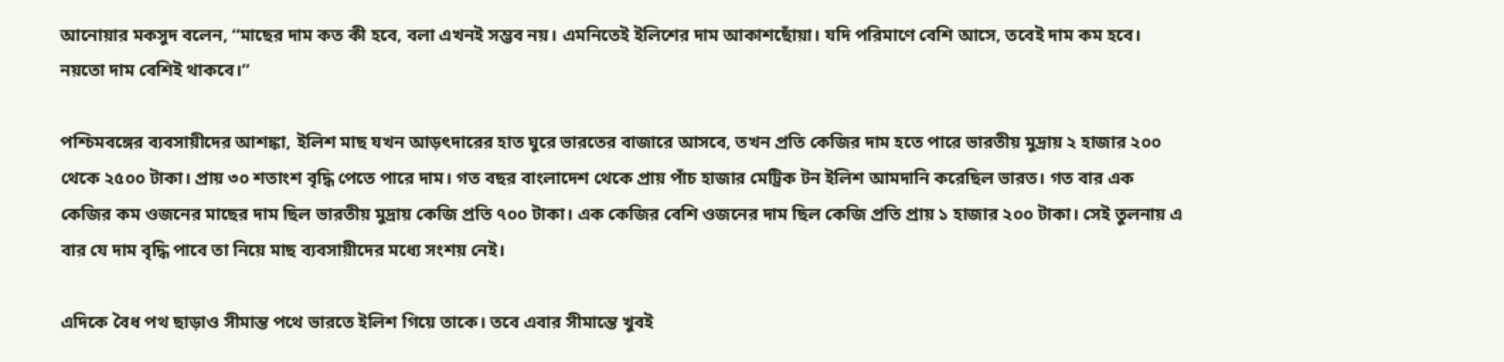আনোয়ার মকসুদ বলেন, ‘‘মাছের দাম কত কী হবে, বলা এখনই সম্ভব নয়। এমনিতেই ইলিশের দাম আকাশছোঁয়া। যদি পরিমাণে বেশি আসে, তবেই দাম কম হবে। নয়তো দাম বেশিই থাকবে।’’

পশ্চিমবঙ্গের ব্যবসায়ীদের আশঙ্কা, ইলিশ মাছ যখন আড়ৎদারের হাত ঘুরে ভারতের বাজারে আসবে, তখন প্রতি কেজির দাম হতে পারে ভারতীয় মুদ্রায় ২ হাজার ২০০ থেকে ২৫০০ টাকা। প্রায় ৩০ শতাংশ বৃদ্ধি পেতে পারে দাম। গত বছর বাংলাদেশ থেকে প্রায় পাঁচ হাজার মেট্রিক টন ইলিশ আমদানি করেছিল ভারত। গত বার এক কেজির কম ওজনের মাছের দাম ছিল ভারতীয় মুদ্রায় কেজি প্রতি ৭০০ টাকা। এক কেজির বেশি ওজনের দাম ছিল কেজি প্রতি প্রায় ১ হাজার ২০০ টাকা। সেই তুলনায় এ বার যে দাম বৃদ্ধি পাবে তা নিয়ে মাছ ব্যবসায়ীদের মধ্যে সংশয় নেই।

এদিকে বৈধ পথ ছাড়াও সীমান্ত পথে ভারতে ইলিশ গিয়ে তাকে। তবে এবার সীমান্তে খুবই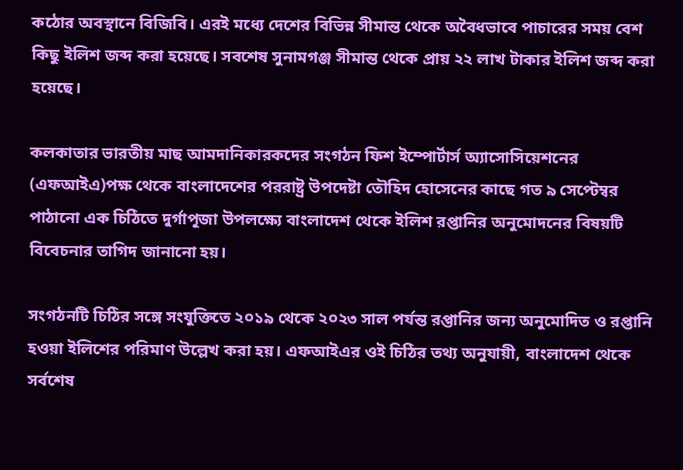কঠোর অবস্থানে বিজিবি। এরই মধ্যে দেশের বিভিন্ন সীমান্ত থেকে অবৈধভাবে পাচারের সময় বেশ কিছু ইলিশ জব্দ করা হয়েছে। সবশেষ সুনামগঞ্জ সীমান্ত থেকে প্রায় ২২ লাখ টাকার ইলিশ জব্দ করা হয়েছে।

কলকাতার ভারতীয় মাছ আমদানিকারকদের সংগঠন ফিশ ইম্পোর্টার্স অ্যাসোসিয়েশনের (এফআইএ)পক্ষ থেকে বাংলাদেশের পররাষ্ট্র উপদেষ্টা তৌহিদ হোসেনের কাছে গত ৯ সেপ্টেম্বর পাঠানো এক চিঠিতে দুর্গাপূজা উপলক্ষ্যে বাংলাদেশ থেকে ইলিশ রপ্তানির অনুমোদনের বিষয়টি বিবেচনার তাগিদ জানানো হয়।

সংগঠনটি চিঠির সঙ্গে সংযুক্তিতে ২০১৯ থেকে ২০২৩ সাল পর্যন্ত রপ্তানির জন্য অনুমোদিত ও রপ্তানি হওয়া ইলিশের পরিমাণ উল্লেখ করা হয়। এফআইএর ওই চিঠির তথ্য অনুযায়ী, বাংলাদেশ থেকে সর্বশেষ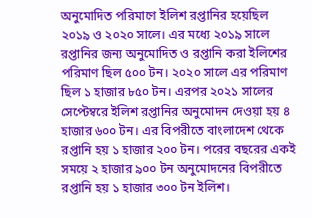অনুমোদিত পরিমাণে ইলিশ রপ্তানির হয়েছিল ২০১৯ ও ২০২০ সালে। এর মধ্যে ২০১৯ সালে রপ্তানির জন্য অনুমোদিত ও রপ্তানি করা ইলিশের পরিমাণ ছিল ৫০০ টন। ২০২০ সালে এর পরিমাণ ছিল ১ হাজার ৮৫০ টন। এরপর ২০২১ সালের সেপ্টেম্বরে ইলিশ রপ্তানির অনুমোদন দেওয়া হয় ৪ হাজার ৬০০ টন। এর বিপরীতে বাংলাদেশ থেকে রপ্তানি হয় ১ হাজার ২০০ টন। পরের বছরের একই সময়ে ২ হাজার ৯০০ টন অনুমোদনের বিপরীতে রপ্তানি হয় ১ হাজার ৩০০ টন ইলিশ।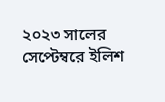২০২৩ সালের সেপ্টেম্বরে ইলিশ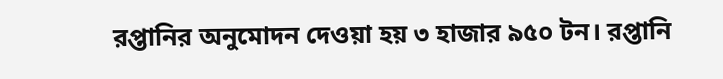রপ্তানির অনুমোদন দেওয়া হয় ৩ হাজার ৯৫০ টন। রপ্তানি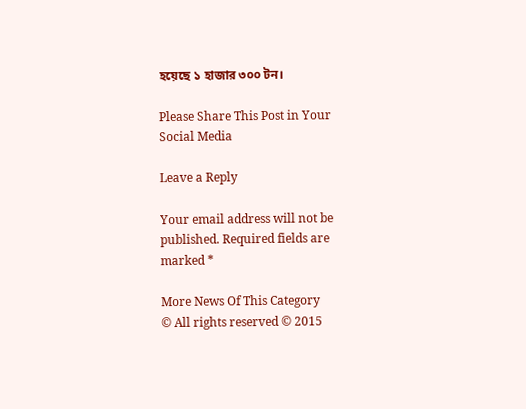হয়েছে ১ হাজার ৩০০ টন।

Please Share This Post in Your Social Media

Leave a Reply

Your email address will not be published. Required fields are marked *

More News Of This Category
© All rights reserved © 2015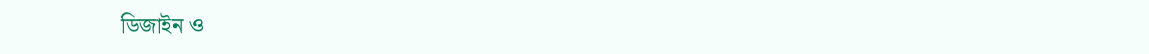ডিজাইন ও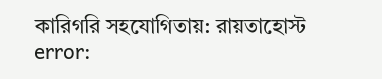কারিগরি সহযোগিতায়: রায়তাহোস্ট
error: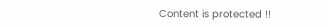Content is protected !!